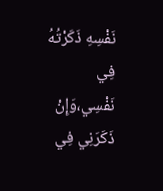نَفْسِهِ ذَكَرْتُهُ فِي نَفْسِي،وَإِنْ ذَكَرَنِي فِي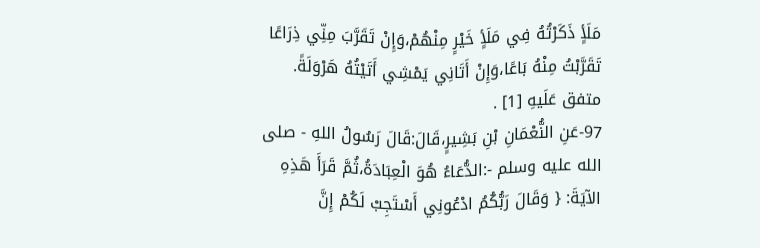مَلَأٍ ذَكَرْتُهُ فِي مَلَأٍ خَيْرٍ مِنْهُمْ،وَإِنْ تَقَرَّبَ مِنِّي ذِرَاعًا تَقَرَّبْتُ مِنْهُ بَاعًا،وَإِنْ أَتَانِي يَمْشِي أَتَيْتُهُ هَرْوَلَةً. متفق عَلَيهِ [1] .
97-عَنِ النُّعْمَانِ بْنِ بَشِيرٍ،قَالَ:قَالَ رَسُولُ اللهِ - صلى الله عليه وسلم -:الدُّعَاءُ هُوَ الْعِبَادَةُ،ثُمَّ قَرَأَ هَذِهِ الآيَةَ: { وَقَالَ رَبُّكُمُ ادْعُونِي أَسْتَجِبْ لَكُمْ إِنَّ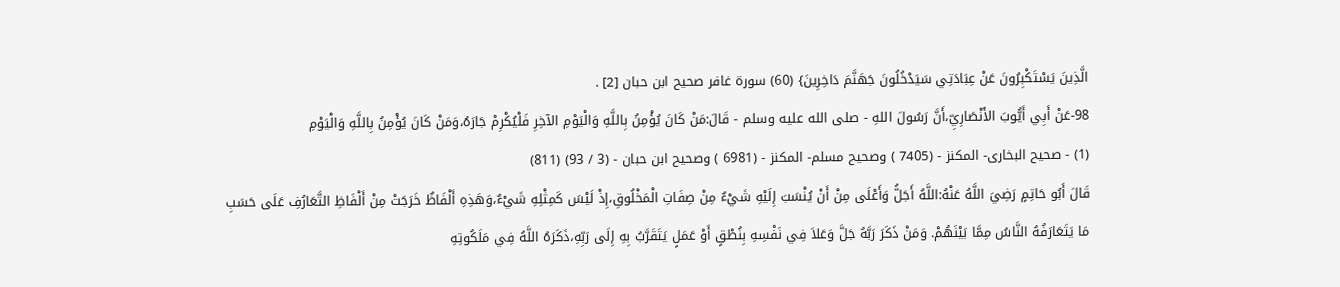الَّذِينَ يَسْتَكْبِرُونَ عَنْ عِبَادَتِي سَيَدْخُلُونَ جَهَنَّمَ دَاخِرِينَ} (60) سورة غافر صحيح ابن حبان [2] .
98-عَنْ أَبِي أَيُّوبَ الأَنْصَارِيِّ،أَنَّ رَسُولَ اللهِ - صلى الله عليه وسلم - قَالَ:مَنْ كَانَ يُؤْمِنُ بِاللَّهِ وَالْيَوْمِ الآخِرِ فَلْيُكْرِمْ جَارَهُ،وَمَنْ كَانَ يُؤْمِنُ بِاللَّهِ وَالْيَوْمِ
(1) - صحيح البخارى- المكنز - (7405 ) وصحيح مسلم- المكنز - (6981 ) وصحيح ابن حبان - (3 / 93) (811)
قَالَ أَبُو حَاتِمٍ رَضِيَ اللَّهُ عَنْهُ:اللَّهُ أَجَلُّ وَأَعْلَى مِنْ أَنْ يُنْسَبَ إِلَيْهِ شَيْءٌ مِنْ صِفَاتِ الْمَخْلُوقِ،إِذْ لَيْسَ كَمِثْلِهِ شَيْءٌ،وَهَذِهِ أَلْفَاظٌ خَرَجَتْ مِنْ أَلْفَاظِ التَّعَارُفِ عَلَى حَسَبِ مَا يَتَعَارَفُهُ النَّاسُ مِمَّا بَيْنَهُمْ. وَمَنْ ذَكَرَ رَبَّهُ جَلَّ وَعَلاَ فِي نَفْسِهِ بِنُطْقٍ أَوْ عَمَلٍ يَتَقَرَّبُ بِهِ إِلَى رَبِّهِ،ذَكَرَهُ اللَّهُ فِي مَلَكُوتِهِ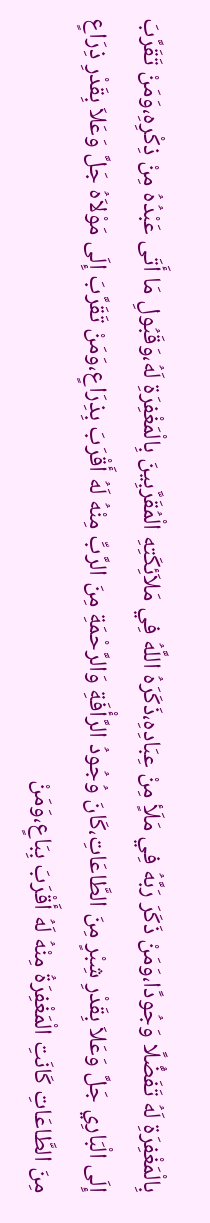بِالْمَغْفِرَةِ لَهُ تَفَضُّلًا وَجُودًا،وَمَنْ ذَكَرَ رَبَّهُ فِي مَلَأٍ مِنْ عِبَادِهِ،ذَكَرَهُ اللَّهُ فِي مَلاَئِكَتِهِ الْمُقَرَّبِينَ بِالْمَغْفِرَةِ لَهُ،وَقَبُولِ مَا أَتَى عَبْدُهُ مِنْ ذِكْرِهِ،وَمَنْ تَقَرَّبَ إِلَى الْبَارِي جَلَّ وَعَلاَ بِقَدْرِ شِبْرٍ مِنَ الطَّاعَاتِ،كَانَ وُجُودُ الرَّأْفَةِ وَالرَّحْمَةِ مِنَ الرَّبِّ مِنْهُ لَهُ أَقْرَبَ بِذِرَاعٍ،وَمَنْ تَقَرَّبَ إِلَى مَوْلاَهُ جَلَّ وَعَلاَ بِقَدْرِ ذِرَاعٍ مِنَ الطَّاعَاتِ كَانَتِ الْمَغْفِرَةُ مِنْهُ لَهُ أَقْرَبَ بِبَاعٍ،وَمَنْ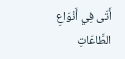أَتَى فِي أَنْوَاعِ الطَّاعَاتِ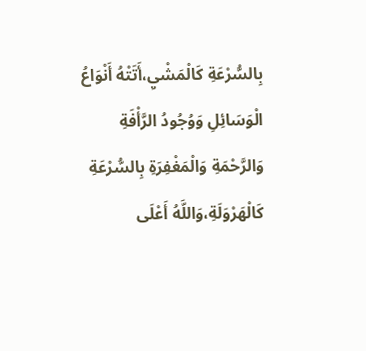بِالسُّرْعَةِ كَالْمَشْيِ،أَتَتْهُ أَنْوَاعُ الْوَسَائِلِ وَوُجُودُ الرَّأْفَةِ وَالرَّحْمَةِ وَالْمَغْفِرَةِ بِالسُّرْعَةِ كَالْهَرْوَلَةِ،وَاللَّهُ أَعْلَى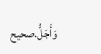وَأَجَلُّ.صحيح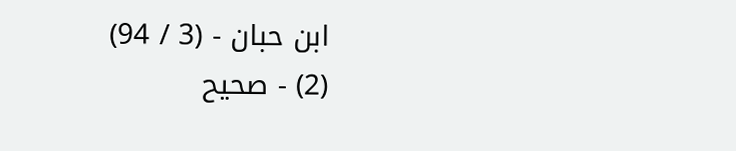ابن حبان - (3 / 94)
(2) - صحيح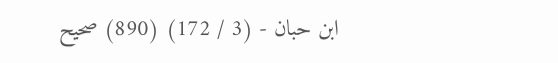ابن حبان - (3 / 172) (890) صحيح